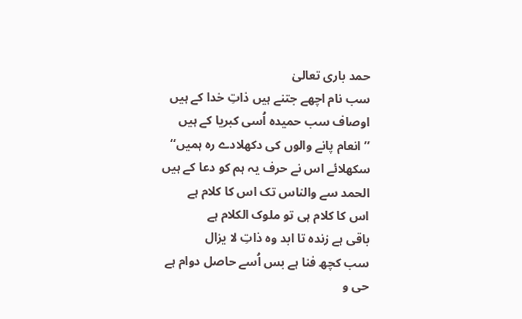حمد باری تعالیٰ
سب نام اچھے جتنے ہیں ذاتِ خدا کے ہیں
اوصاف سب حمیدہ اُسی کبریا کے ہیں
’’انعام پانے والوں کی دکھلادے رہ ہمیں‘‘
سکھلائے اس نے حرف یہ ہم کو دعا کے ہیں
الحمد سے والناس تک اس کا کلام ہے
اس کا کلام ہی تو ملوک الکلام ہے
باقی ہے زندہ تا ابد وہ ذاتِ لا یزال
سب کچھ فنا ہے بس اُسے حاصل دوام ہے
حی و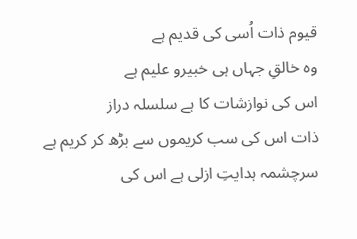قیوم ذات اُسی کی قدیم ہے
وہ خالقِ جہاں ہی خبیرو علیم ہے
اس کی نوازشات کا ہے سلسلہ دراز
ذات اس کی سب کریموں سے بڑھ کر کریم ہے
سرچشمہ ہدایتِ ازلی ہے اس کی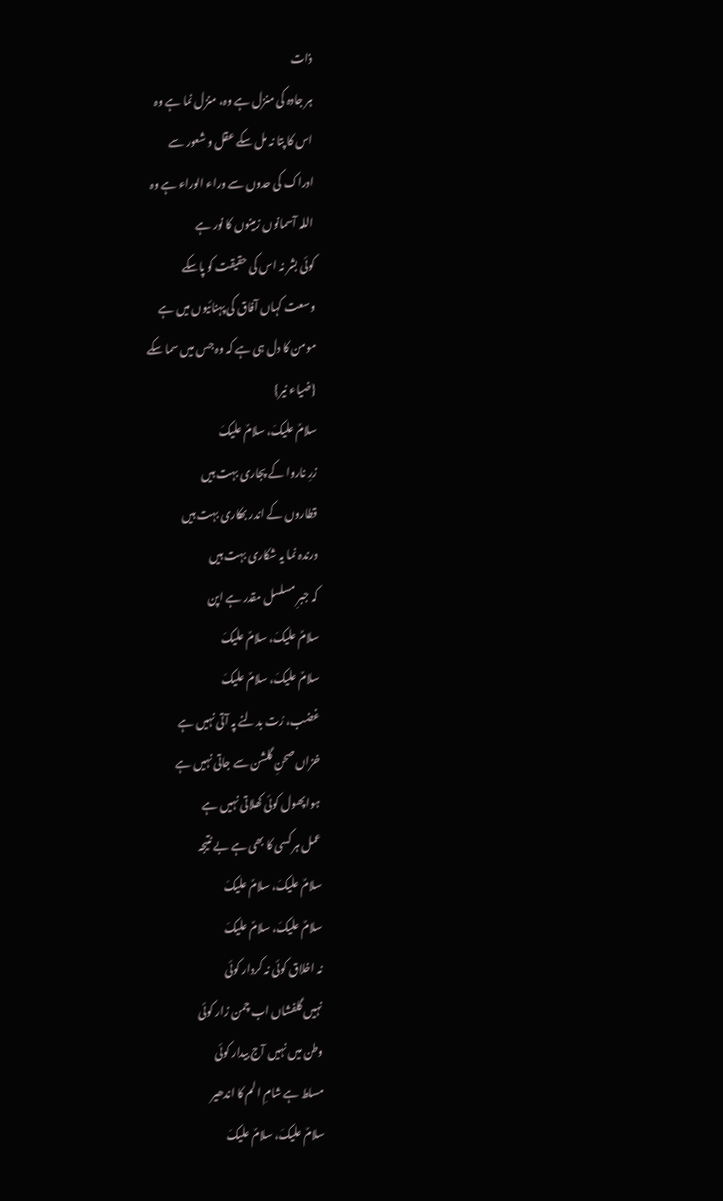ذات
ہر جادہ کی منزل ہے وہ، منزل نما ہے وہ
اس کا پتا نہ مل سکے عقل و شعور سے
ادراک کی حدوں سے وراء الوراء ہے وہ
اللہ آسمانوں زمینوں کا نور ہے
کوئی بشر نہ اس کی حقیقت کو پاسکے
وسعت کہاں آفاق کی پہنائیوں میں ہے
مومن کا دل ہی ہے کہ وہ جس میں سما سکے
{ضیاء نیر}
سلامٌ علیکَ، سلامٌ علیکَ
زرِ ناروا کے پجاری بہت ہیں
قطاروں کے اندر بھکاری بہت ہیں
درندہ نما یہ شکاری بہت ہیں
کہ جبرِ مسلسل مقدر ہے اپن
سلامٌ علیکَ، سلامٌ علیکَ
سلامٌ علیکَ، سلامٌ علیکَ
غضب، رُت بدلنے پہ آتی نہیں ہے
خزاں صحنِ گلشن سے جاتی نہیں ہے
ہوا پھول کوئی کھلاتی نہیں ہے
عمل ہر کسی کا بھی ہے بے نتیجہ
سلامٌ علیکَ، سلامٌ علیکَ
سلامٌ علیکَ، سلامٌ علیکَ
نہ اخلاق کوئی نہ کردار کوئی
نہیں گلفشاں اب چمن زار کوئی
وطن میں نہیں آج بیدار کوئی
مسلط ہے شامِ الم کا اندھیر
سلامٌ علیکَ، سلامٌ علیکَ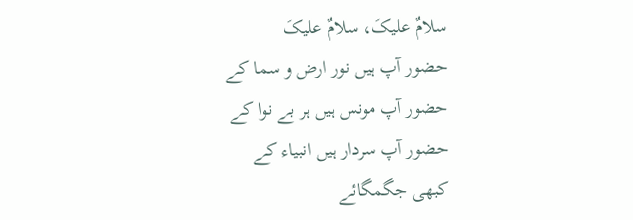سلامٌ علیکَ، سلامٌ علیکَ
حضور آپ ہیں نور ارض و سما کے
حضور آپ مونس ہیں ہر بے نوا کے
حضور آپ سردار ہیں انبیاء کے
کبھی جگمگائے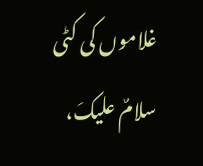غلاموں کی کٹی
سلامٌ علیکَ،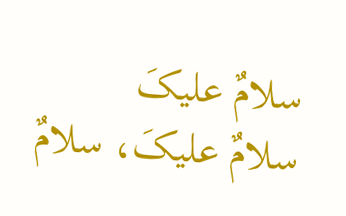سلامٌ علیکَ
سلامٌ علیکَ، سلامٌ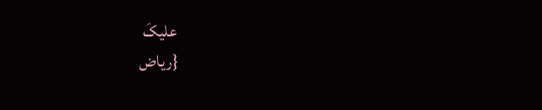علیکَ
{ریاض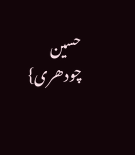حسین چودھری}